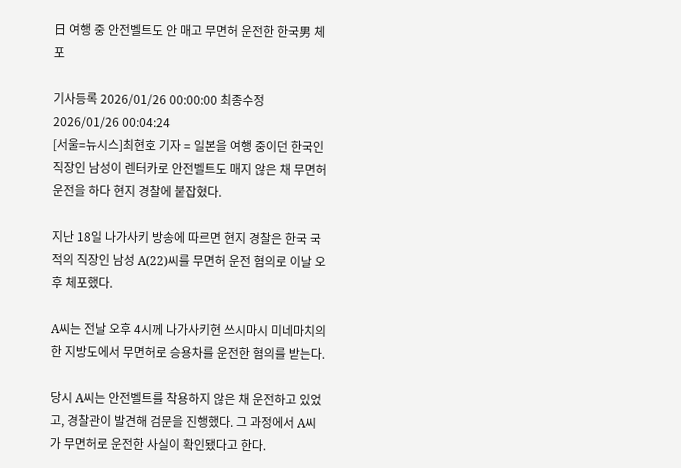日 여행 중 안전벨트도 안 매고 무면허 운전한 한국男 체포

기사등록 2026/01/26 00:00:00 최종수정 2026/01/26 00:04:24
[서울=뉴시스]최현호 기자 = 일본을 여행 중이던 한국인 직장인 남성이 렌터카로 안전벨트도 매지 않은 채 무면허 운전을 하다 현지 경찰에 붙잡혔다.

지난 18일 나가사키 방송에 따르면 현지 경찰은 한국 국적의 직장인 남성 A(22)씨를 무면허 운전 혐의로 이날 오후 체포했다.

A씨는 전날 오후 4시께 나가사키현 쓰시마시 미네마치의 한 지방도에서 무면허로 승용차를 운전한 혐의를 받는다.

당시 A씨는 안전벨트를 착용하지 않은 채 운전하고 있었고, 경찰관이 발견해 검문을 진행했다. 그 과정에서 A씨가 무면허로 운전한 사실이 확인됐다고 한다.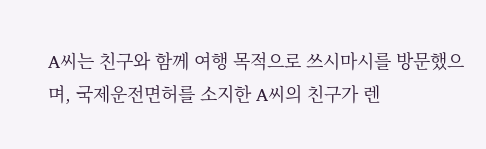A씨는 친구와 함께 여행 목적으로 쓰시마시를 방문했으며, 국제운전면허를 소지한 A씨의 친구가 렌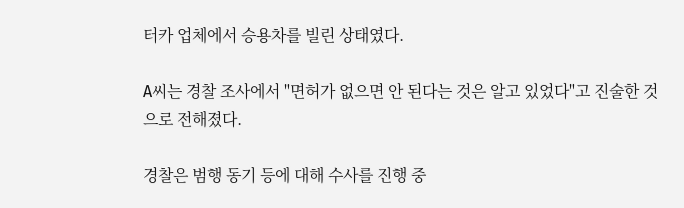터카 업체에서 승용차를 빌린 상태였다.

A씨는 경찰 조사에서 "면허가 없으면 안 된다는 것은 알고 있었다"고 진술한 것으로 전해졌다.

경찰은 범행 동기 등에 대해 수사를 진행 중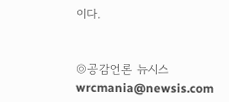이다.


◎공감언론 뉴시스 wrcmania@newsis.com